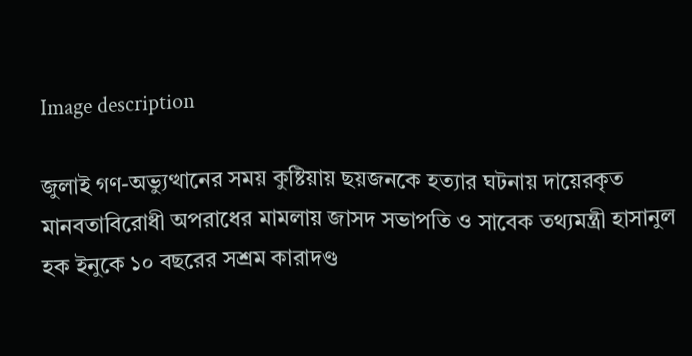Image description

জুলাই গণ-অভ্যুত্থানের সময় কুষ্টিয়ায় ছয়জনকে হত্যার ঘটনায় দায়েরকৃত মানবতাবিরোধী অপরাধের মামলায় জাসদ সভাপতি ও সাবেক তথ্যমন্ত্রী হাসানুল হক ইনুকে ১০ বছরের সশ্রম কারাদণ্ড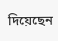দিয়েছেন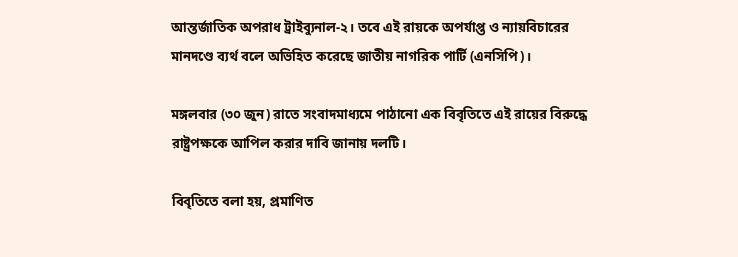আন্তর্জাতিক অপরাধ ট্রাইব্যুনাল-২। তবে এই রায়কে অপর্যাপ্ত ও ন্যায়বিচারের মানদণ্ডে ব্যর্থ বলে অভিহিত করেছে জাতীয় নাগরিক পার্টি (এনসিপি)।

মঙ্গলবার (৩০ জুন) রাতে সংবাদমাধ্যমে পাঠানো এক বিবৃতিতে এই রায়ের বিরুদ্ধে রাষ্ট্রপক্ষকে আপিল করার দাবি জানায় দলটি।

বিবৃতিতে বলা হয়, প্রমাণিত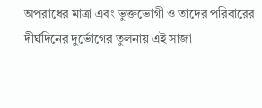অপরাধের মাত্রা এবং ভুক্তভোগী ও তাদের পরিবারের দীর্ঘদিনের দুর্ভোগের তুলনায় এই সাজা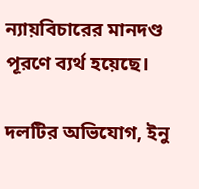ন্যায়বিচারের মানদণ্ড পূরণে ব্যর্থ হয়েছে।

দলটির অভিযোগ, ইনু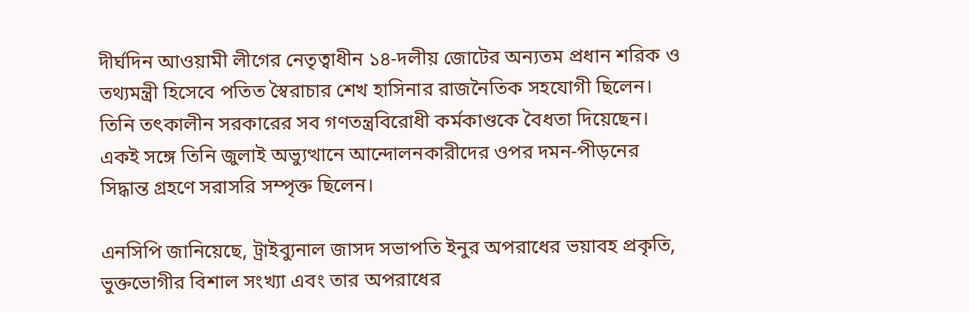দীর্ঘদিন আওয়ামী লীগের নেতৃত্বাধীন ১৪-দলীয় জোটের অন্যতম প্রধান শরিক ও তথ্যমন্ত্রী হিসেবে পতিত স্বৈরাচার শেখ হাসিনার রাজনৈতিক সহযোগী ছিলেন। তিনি তৎকালীন সরকারের সব গণতন্ত্রবিরোধী কর্মকাণ্ডকে বৈধতা দিয়েছেন। একই সঙ্গে তিনি জুলাই অভ্যুত্থানে আন্দোলনকারীদের ওপর দমন-পীড়নের সিদ্ধান্ত গ্রহণে সরাসরি সম্পৃক্ত ছিলেন।

এনসিপি জানিয়েছে, ট্রাইব্যুনাল জাসদ সভাপতি ইনুর অপরাধের ভয়াবহ প্রকৃতি, ভুক্তভোগীর বিশাল সংখ্যা এবং তার অপরাধের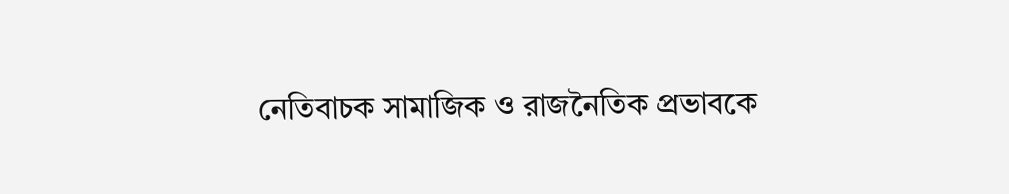নেতিবাচক সামাজিক ও রাজনৈতিক প্রভাবকে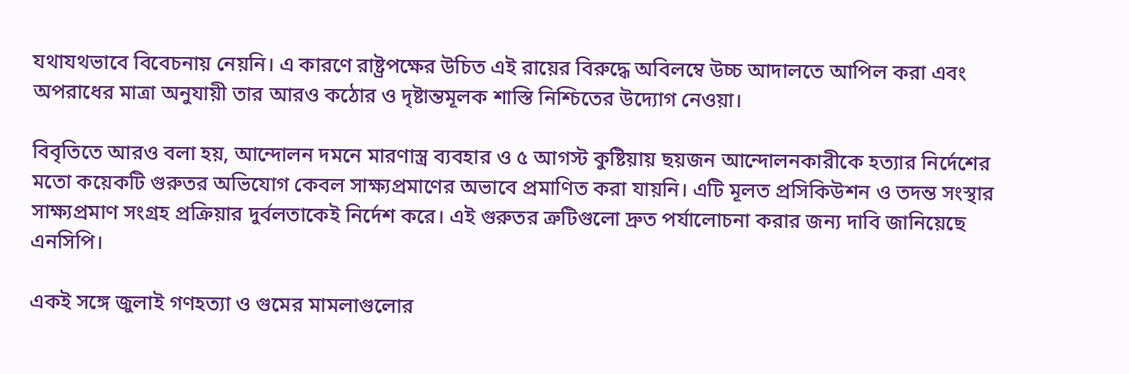যথাযথভাবে বিবেচনায় নেয়নি। এ কারণে রাষ্ট্রপক্ষের উচিত এই রায়ের বিরুদ্ধে অবিলম্বে উচ্চ আদালতে আপিল করা এবং অপরাধের মাত্রা অনুযায়ী তার আরও কঠোর ও দৃষ্টান্তমূলক শাস্তি নিশ্চিতের উদ্যোগ নেওয়া।

বিবৃতিতে আরও বলা হয়, আন্দোলন দমনে মারণাস্ত্র ব্যবহার ও ৫ আগস্ট কুষ্টিয়ায় ছয়জন আন্দোলনকারীকে হত্যার নির্দেশের মতো কয়েকটি গুরুতর অভিযোগ কেবল সাক্ষ্যপ্রমাণের অভাবে প্রমাণিত করা যায়নি। এটি মূলত প্রসিকিউশন ও তদন্ত সংস্থার সাক্ষ্যপ্রমাণ সংগ্রহ প্রক্রিয়ার দুর্বলতাকেই নির্দেশ করে। এই গুরুতর ত্রুটিগুলো দ্রুত পর্যালোচনা করার জন্য দাবি জানিয়েছে এনসিপি।

একই সঙ্গে জুলাই গণহত্যা ও গুমের মামলাগুলোর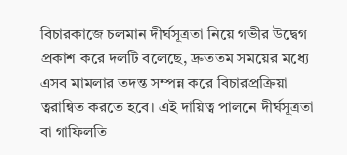বিচারকাজে চলমান দীর্ঘসূত্রতা নিয়ে গভীর উদ্বেগ প্রকাশ করে দলটি বলেছে, দ্রুততম সময়ের মধ্যে এসব মামলার তদন্ত সম্পন্ন করে বিচারপ্রক্রিয়া ত্বরান্বিত করতে হবে। এই দায়িত্ব পালনে দীর্ঘসূত্রতা বা গাফিলতি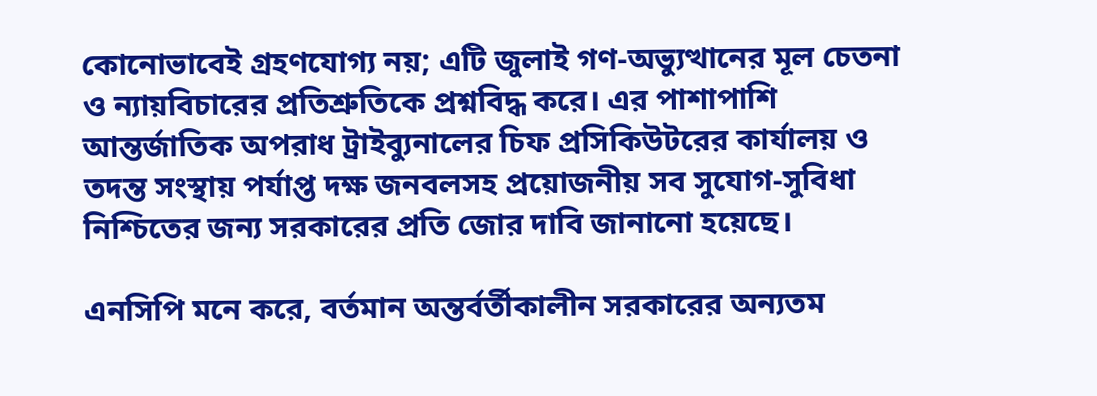কোনোভাবেই গ্রহণযোগ্য নয়; এটি জুলাই গণ-অভ্যুত্থানের মূল চেতনা ও ন্যায়বিচারের প্রতিশ্রুতিকে প্রশ্নবিদ্ধ করে। এর পাশাপাশি আন্তর্জাতিক অপরাধ ট্রাইব্যুনালের চিফ প্রসিকিউটরের কার্যালয় ও তদন্ত সংস্থায় পর্যাপ্ত দক্ষ জনবলসহ প্রয়োজনীয় সব সুযোগ-সুবিধা নিশ্চিতের জন্য সরকারের প্রতি জোর দাবি জানানো হয়েছে।

এনসিপি মনে করে, বর্তমান অন্তর্বর্তীকালীন সরকারের অন্যতম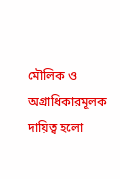মৌলিক ও অগ্রাধিকারমূলক দায়িত্ব হলো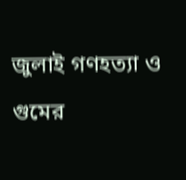জুলাই গণহত্যা ও গুমের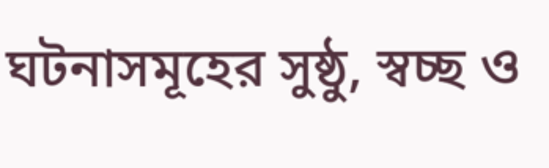ঘটনাসমূহের সুষ্ঠু, স্বচ্ছ ও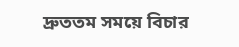দ্রুততম সময়ে বিচার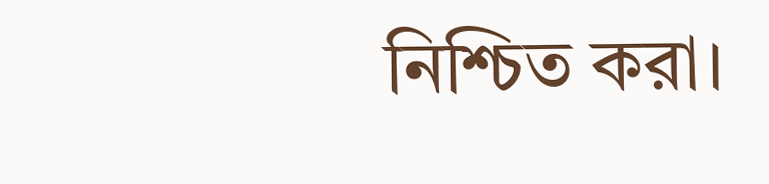নিশ্চিত করা।